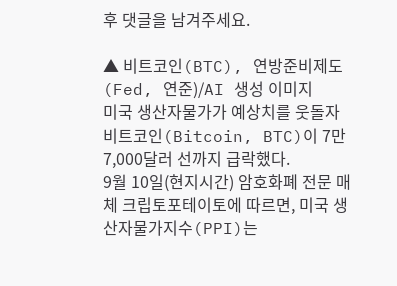후 댓글을 남겨주세요.

▲ 비트코인(BTC), 연방준비제도(Fed, 연준)/AI 생성 이미지
미국 생산자물가가 예상치를 웃돌자 비트코인(Bitcoin, BTC)이 7만 7,000달러 선까지 급락했다.
9월 10일(현지시간) 암호화폐 전문 매체 크립토포테이토에 따르면, 미국 생산자물가지수(PPI)는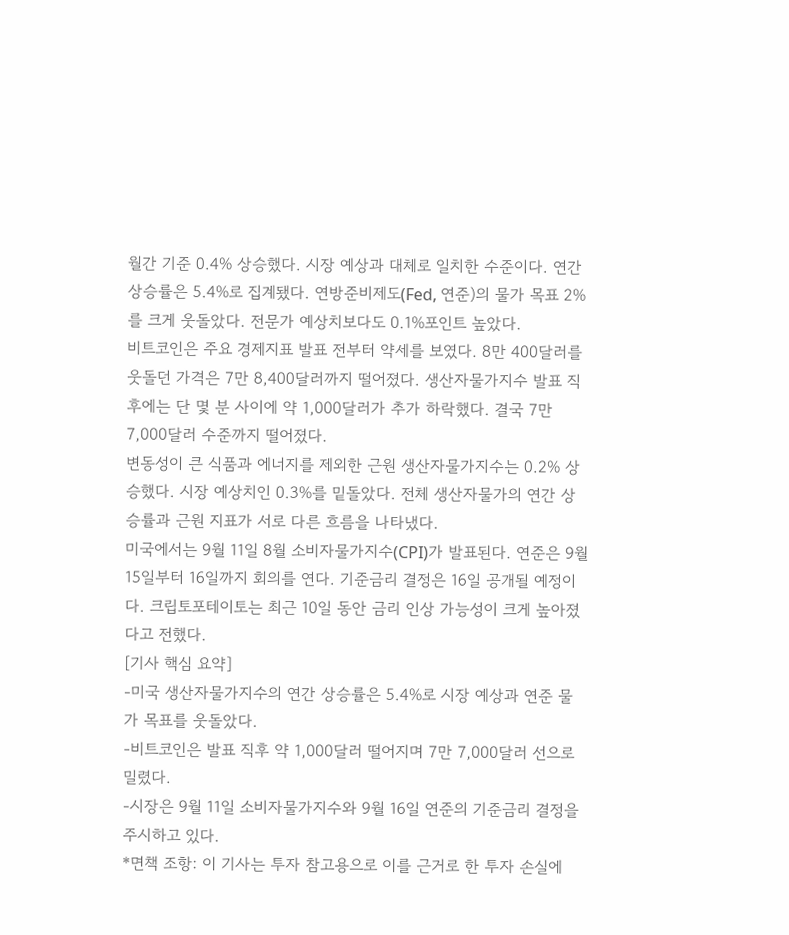월간 기준 0.4% 상승했다. 시장 예상과 대체로 일치한 수준이다. 연간 상승률은 5.4%로 집계됐다. 연방준비제도(Fed, 연준)의 물가 목표 2%를 크게 웃돌았다. 전문가 예상치보다도 0.1%포인트 높았다.
비트코인은 주요 경제지표 발표 전부터 약세를 보였다. 8만 400달러를 웃돌던 가격은 7만 8,400달러까지 떨어졌다. 생산자물가지수 발표 직후에는 단 몇 분 사이에 약 1,000달러가 추가 하락했다. 결국 7만 7,000달러 수준까지 떨어졌다.
변동성이 큰 식품과 에너지를 제외한 근원 생산자물가지수는 0.2% 상승했다. 시장 예상치인 0.3%를 밑돌았다. 전체 생산자물가의 연간 상승률과 근원 지표가 서로 다른 흐름을 나타냈다.
미국에서는 9월 11일 8월 소비자물가지수(CPI)가 발표된다. 연준은 9월 15일부터 16일까지 회의를 연다. 기준금리 결정은 16일 공개될 예정이다. 크립토포테이토는 최근 10일 동안 금리 인상 가능성이 크게 높아졌다고 전했다.
[기사 핵심 요약]
-미국 생산자물가지수의 연간 상승률은 5.4%로 시장 예상과 연준 물가 목표를 웃돌았다.
-비트코인은 발표 직후 약 1,000달러 떨어지며 7만 7,000달러 선으로 밀렸다.
-시장은 9월 11일 소비자물가지수와 9월 16일 연준의 기준금리 결정을 주시하고 있다.
*면책 조항: 이 기사는 투자 참고용으로 이를 근거로 한 투자 손실에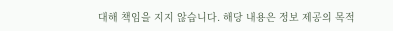대해 책임을 지지 않습니다. 해당 내용은 정보 제공의 목적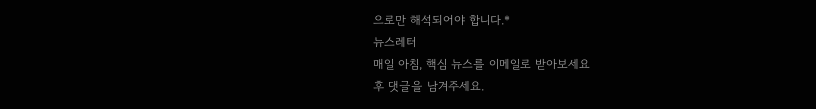으로만 해석되어야 합니다.*
뉴스레터
매일 아침, 핵심 뉴스를 이메일로 받아보세요
후 댓글을 남겨주세요.